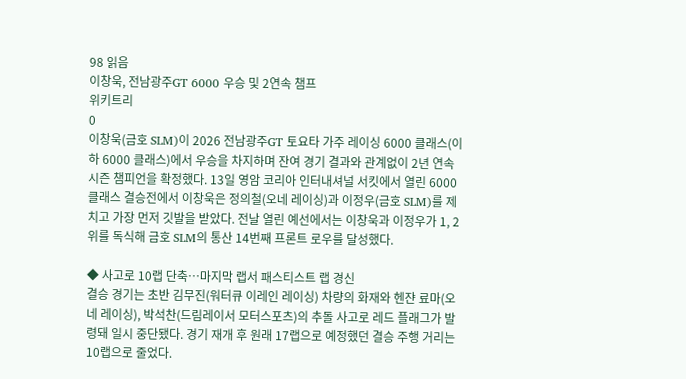98 읽음
이창욱, 전남광주GT 6000 우승 및 2연속 챔프
위키트리
0
이창욱(금호 SLM)이 2026 전남광주GT 토요타 가주 레이싱 6000 클래스(이하 6000 클래스)에서 우승을 차지하며 잔여 경기 결과와 관계없이 2년 연속 시즌 챔피언을 확정했다. 13일 영암 코리아 인터내셔널 서킷에서 열린 6000 클래스 결승전에서 이창욱은 정의철(오네 레이싱)과 이정우(금호 SLM)를 제치고 가장 먼저 깃발을 받았다. 전날 열린 예선에서는 이창욱과 이정우가 1, 2위를 독식해 금호 SLM의 통산 14번째 프론트 로우를 달성했다.

◆ 사고로 10랩 단축…마지막 랩서 패스티스트 랩 경신
결승 경기는 초반 김무진(워터큐 이레인 레이싱) 차량의 화재와 헨쟌 료마(오네 레이싱), 박석찬(드림레이서 모터스포츠)의 추돌 사고로 레드 플래그가 발령돼 일시 중단됐다. 경기 재개 후 원래 17랩으로 예정했던 결승 주행 거리는 10랩으로 줄었다.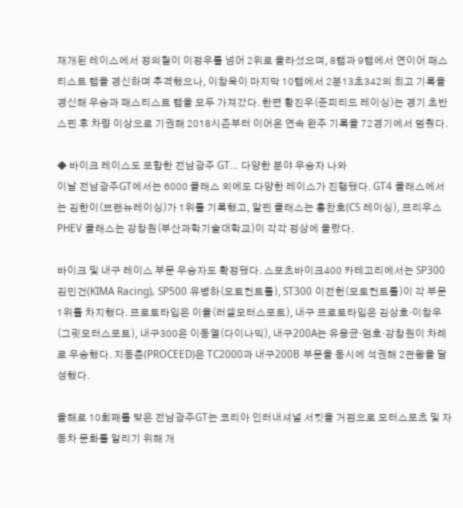재개된 레이스에서 정의철이 이정우를 넘어 2위로 올라섰으며, 8랩과 9랩에서 연이어 패스티스트 랩을 경신하며 추격했으나, 이창욱이 마지막 10랩에서 2분13초342의 최고 기록을 경신해 우승과 패스티스트 랩을 모두 가져갔다. 한편 황진우(준피티드 레이싱)는 경기 초반 스핀 후 차량 이상으로 기권해 2018시즌부터 이어온 연속 완주 기록을 72경기에서 멈췄다.

◆ 바이크 레이스도 포함한 전남광주 GT… 다양한 분야 우승자 나와
이날 전남광주GT에서는 6000 클래스 외에도 다양한 레이스가 진행됐다. GT4 클래스에서는 김한이(브랜뉴레이싱)가 1위를 기록했고, 알핀 클래스는 홍찬호(CS 레이싱), 프리우스 PHEV 클래스는 강창원(부산과학기술대학교)이 각각 정상에 올랐다.

바이크 및 내구 레이스 부문 우승자도 확정됐다. 스포츠바이크400 카테고리에서는 SP300 김민건(KIMA Racing), SP500 유병하(모토컨트롤), ST300 이전헌(모토컨트롤)이 각 부문 1위를 차지했다. 프로토타입은 이율(러셀모터스포트), 내구 프로토타입은 김상호·이창우(그릿모터스포트), 내구300은 이동열(다이나믹), 내구200A는 유용균·엄호·강창원이 차례로 우승했다. 지동춘(PROCEED)은 TC2000과 내구200B 부문을 동시에 석권해 2관왕을 달성했다.

올해로 10회째를 맞은 전남광주GT는 코리아 인터내셔널 서킷을 거점으로 모터스포츠 및 자동차 문화를 알리기 위해 개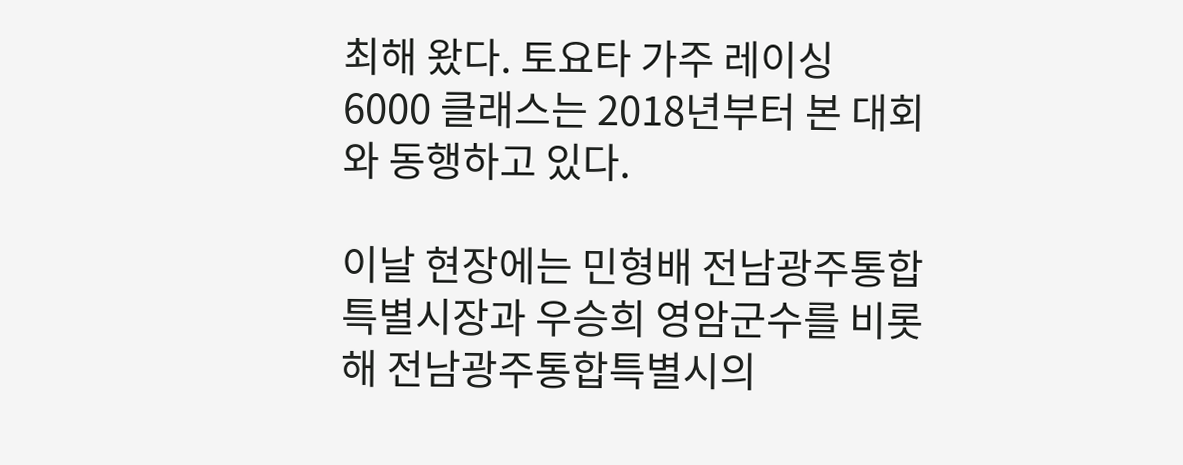최해 왔다. 토요타 가주 레이싱 6000 클래스는 2018년부터 본 대회와 동행하고 있다.

이날 현장에는 민형배 전남광주통합특별시장과 우승희 영암군수를 비롯해 전남광주통합특별시의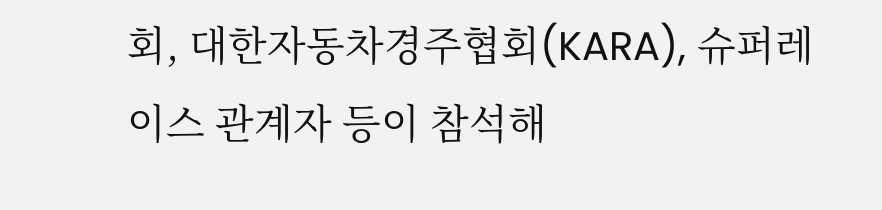회, 대한자동차경주협회(KARA), 슈퍼레이스 관계자 등이 참석해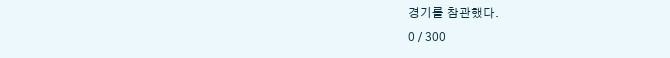경기를 참관했다.
0 / 300